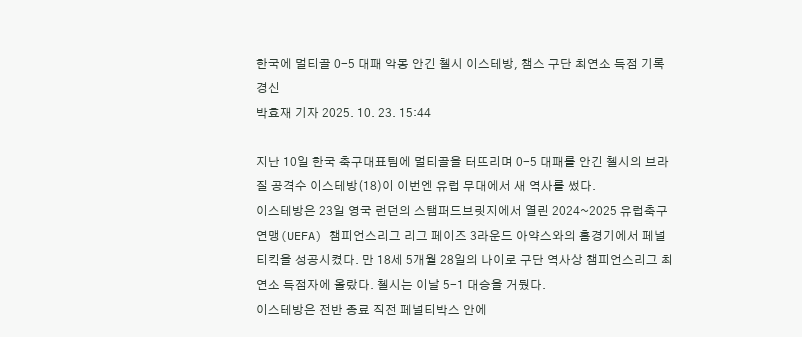한국에 멀티골 0-5 대패 악몽 안긴 첼시 이스테방, 챔스 구단 최연소 득점 기록 경신
박효재 기자 2025. 10. 23. 15:44

지난 10일 한국 축구대표팀에 멀티골을 터뜨리며 0-5 대패를 안긴 첼시의 브라질 공격수 이스테방(18)이 이번엔 유럽 무대에서 새 역사를 썼다.
이스테방은 23일 영국 런던의 스탬퍼드브릿지에서 열린 2024~2025 유럽축구연맹(UEFA) 챔피언스리그 리그 페이즈 3라운드 아약스와의 홈경기에서 페널티킥을 성공시켰다. 만 18세 5개월 28일의 나이로 구단 역사상 챔피언스리그 최연소 득점자에 올랐다. 첼시는 이날 5-1 대승을 거뒀다.
이스테방은 전반 종료 직전 페널티박스 안에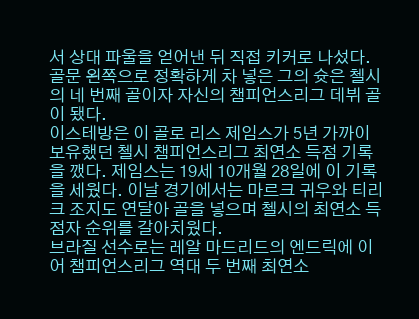서 상대 파울을 얻어낸 뒤 직접 키커로 나섰다. 골문 왼쪽으로 정확하게 차 넣은 그의 슛은 첼시의 네 번째 골이자 자신의 챔피언스리그 데뷔 골이 됐다.
이스테방은 이 골로 리스 제임스가 5년 가까이 보유했던 첼시 챔피언스리그 최연소 득점 기록을 깼다. 제임스는 19세 10개월 28일에 이 기록을 세웠다. 이날 경기에서는 마르크 귀우와 티리크 조지도 연달아 골을 넣으며 첼시의 최연소 득점자 순위를 갈아치웠다.
브라질 선수로는 레알 마드리드의 엔드릭에 이어 챔피언스리그 역대 두 번째 최연소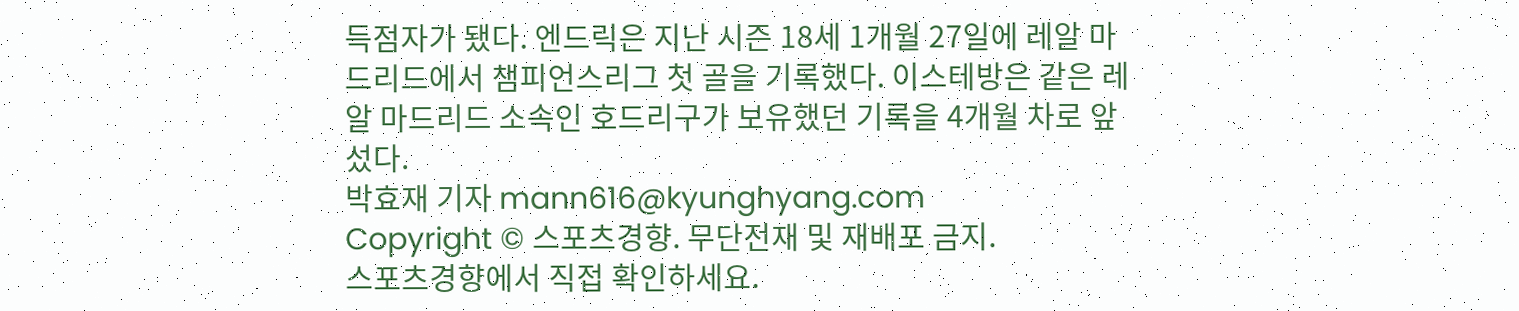득점자가 됐다. 엔드릭은 지난 시즌 18세 1개월 27일에 레알 마드리드에서 챔피언스리그 첫 골을 기록했다. 이스테방은 같은 레알 마드리드 소속인 호드리구가 보유했던 기록을 4개월 차로 앞섰다.
박효재 기자 mann616@kyunghyang.com
Copyright © 스포츠경향. 무단전재 및 재배포 금지.
스포츠경향에서 직접 확인하세요.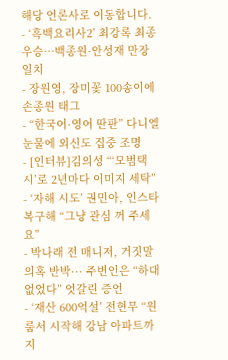해당 언론사로 이동합니다.
- ‘흑백요리사2’ 최강록 최종 우승…백종원·안성재 만장일치
- 장원영, 장미꽃 100송이에 손종원 태그
- “한국어·영어 딴판” 다니엘 눈물에 외신도 집중 조명
- [인터뷰]김의성 “‘모범택시’로 2년마다 이미지 세탁”
- ‘자해 시도’ 권민아, 인스타 복구해 “그냥 관심 꺼 주세요”
- 박나래 전 매니저, 거짓말 의혹 반박··· 주변인은 “하대 없었다” 엇갈린 증언
- ‘재산 600억설’ 전현무 “원룸서 시작해 강남 아파트까지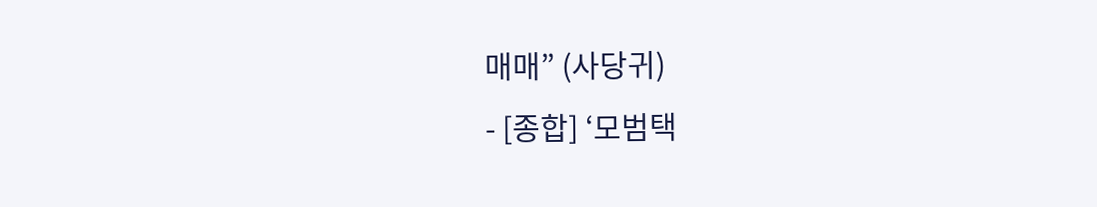매매” (사당귀)
- [종합] ‘모범택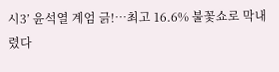시3’ 윤석열 계엄 긁!…최고 16.6% 불꽃쇼로 막내렸다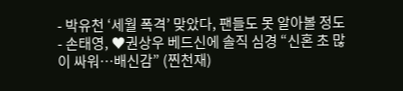- 박유천 ‘세월 폭격’ 맞았다, 팬들도 못 알아볼 정도
- 손태영, ♥권상우 베드신에 솔직 심경 “신혼 초 많이 싸워…배신감” (찐천재)